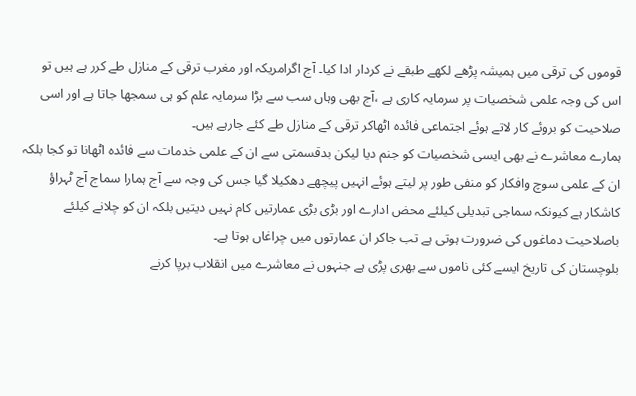قوموں کی ترقی میں ہمیشہ پڑھے لکھے طبقے نے کردار ادا کیا۔ آج اگرامریکہ اور مغرب ترقی کے منازل طے کرر ہے ہیں تو اس کی وجہ علمی شخصیات پر سرمایہ کاری ہے ،آج بھی وہاں سب سے بڑا سرمایہ علم کو ہی سمجھا جاتا ہے اور اسی صلاحیت کو بروئے کار لاتے ہوئے اجتماعی فائدہ اٹھاکر ترقی کے منازل طے کئے جارہے ہیں۔
ہمارے معاشرے نے بھی ایسی شخصیات کو جنم دیا لیکن بدقسمتی سے ان کے علمی خدمات سے فائدہ اٹھانا تو کجا بلکہ ان کے علمی سوچ وافکار کو منفی طور پر لیتے ہوئے انہیں پیچھے دھکیلا گیا جس کی وجہ سے آج ہمارا سماج آج ٹہراؤ کاشکار ہے کیونکہ سماجی تبدیلی کیلئے محض ادارے اور بڑی بڑی عمارتیں کام نہیں دیتیں بلکہ ان کو چلانے کیلئے باصلاحیت دماغوں کی ضرورت ہوتی ہے تب جاکر ان عمارتوں میں چراغاں ہوتا ہے۔
بلوچستان کی تاریخ ایسے کئی ناموں سے بھری پڑی ہے جنہوں نے معاشرے میں انقلاب برپا کرنے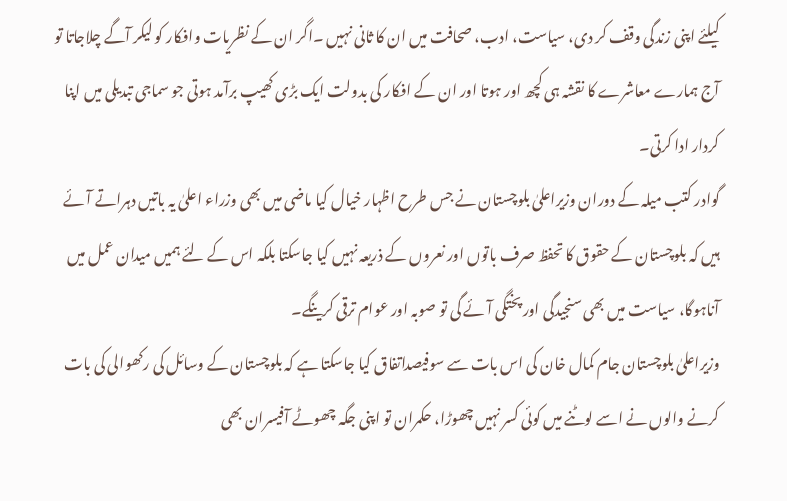کیلئے اپنی زندگی وقف کر دی، سیاست، ادب، صحافت میں ان کا ثانی نہیں ۔اگر ان کے نظریات وافکار کو لیکر آگے چلاجاتا تو آج ہمارے معاشرے کا نقشہ ہی کچھ اور ہوتا اور ان کے افکار کی بدولت ایک بڑی کھیپ برآمد ہوتی جو سماجی تبدیلی میں اپنا کردار ادا کرتی۔
گوادر کتب میلہ کے دوران وزیراعلیٰ بلوچستان نے جس طرح اظہار خیال کیا ماضی میں بھی وزراء اعلیٰ یہ باتیں دہراتے آئے ہیں کہ بلوچستان کے حقوق کا تحفظ صرف باتوں اور نعروں کے ذریعہ نہیں کیا جاسکتا بلکہ اس کے لئے ہمیں میدان عمل میں آناہوگا، سیاست میں بھی سنجیدگی اور پختگی آئے گی تو صوبہ اور عوام ترقی کرینگے۔
وزیراعلیٰ بلوچستان جام کمال خان کی اس بات سے سوفیصداتفاق کیا جاسکتا ہے کہ بلوچستان کے وسائل کی رکھوالی کی بات کرنے والوں نے اسے لوٹنے میں کوئی کسر نہیں چھوڑا، حکمران تو اپنی جگہ چھوٹے آفیسران بھی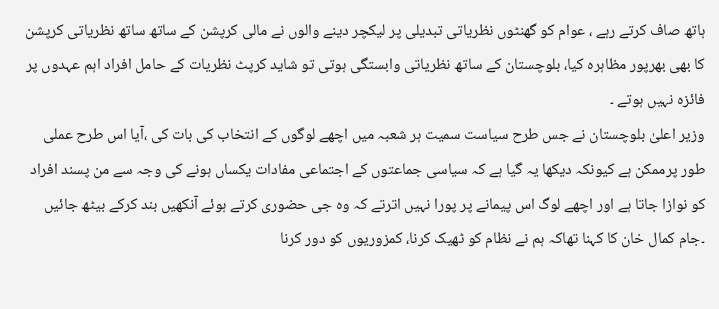ہاتھ صاف کرتے رہے ، عوام کو گھنٹوں نظریاتی تبدیلی پر لیکچر دینے والوں نے مالی کرپشن کے ساتھ ساتھ نظریاتی کرپشن کا بھی بھرپور مظاہرہ کیا، بلوچستان کے ساتھ نظریاتی وابستگی ہوتی تو شاید کرپٹ نظریات کے حامل افراد اہم عہدوں پر فائزہ نہیں ہوتے ۔
وزیر اعلیٰ بلوچستان نے جس طرح سیاست سمیت ہر شعبہ میں اچھے لوگوں کے انتخاب کی بات کی ،آیا اس طرح عملی طور پرممکن ہے کیونکہ دیکھا یہ گیا ہے کہ سیاسی جماعتوں کے اجتماعی مفادات یکساں ہونے کی وجہ سے من پسند افراد کو نوازا جاتا ہے اور اچھے لوگ اس پیمانے پر پورا نہیں اترتے کہ وہ جی حضوری کرتے ہوئے آنکھیں بند کرکے بیٹھ جائیں ۔جام کمال خان کا کہنا تھاکہ ہم نے نظام کو ٹھیک کرنا، کمزوریوں کو دور کرنا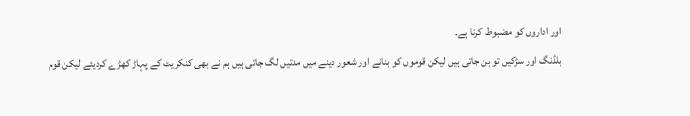اور اداروں کو مضبوط کرنا ہے۔
بلڈنگ اور سڑکیں تو بن جاتی ہیں لیکن قوموں کو بنانے اور شعور دینے میں مدتیں لگ جاتی ہیں ہم نے بھی کنکریٹ کے پہاڑ کھڑے کردیئے لیکن قوم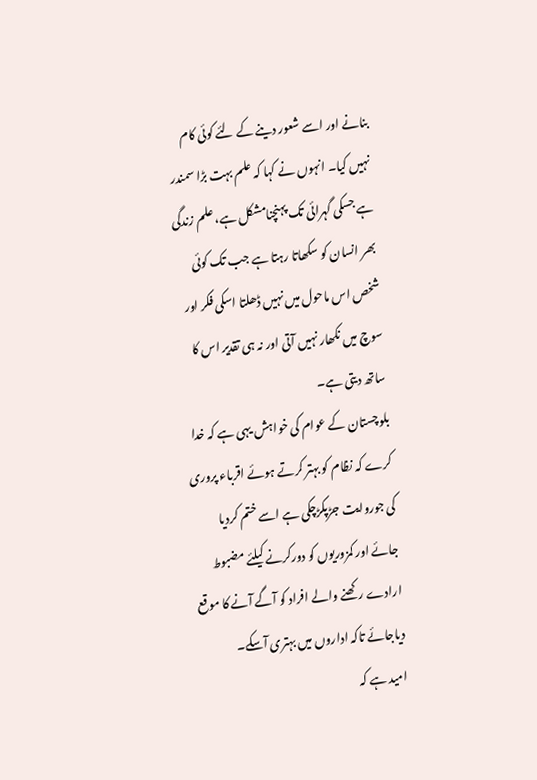بنانے اور اسے شعور دینے کے لئے کوئی کام نہیں کیا۔ انہوں نے کہا کہ علم بہت بڑا سمندر ہے جسکی گہرائی تک پہنچنامشکل ہے، علم زندگی بھر انسان کو سکھاتا رہتا ہے جب تک کوئی شخص اس ماحول میں نہیں ڈھلتا اسکی فکر اور سوچ میں نکھار نہیں آتی اور نہ ہی تقدیر اس کا ساتھ دیتی ہے۔
بلوچستان کے عوام کی خواہش یہی ہے کہ خدا کرے کہ نظام کو بہتر کرتے ہوئے اقرباء پروری کی جوروایت جڑپکڑچکی ہے اسے ختم کردیا جائے اور کمزوریوں کو دورکرنے کیلئے مضبوط ارادے رکھنے والے افراد کو آگے آنے کا موقع دیاجائے تاکہ اداروں میں بہتری آسکے۔
امید ہے کہ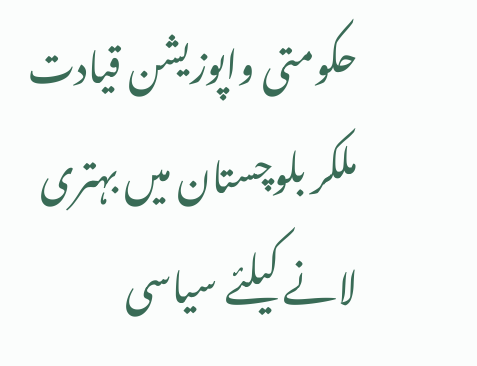حکومتی واپوزیشن قیادت ملکر بلوچستان میں بہتری لانے کیلئے سیاسی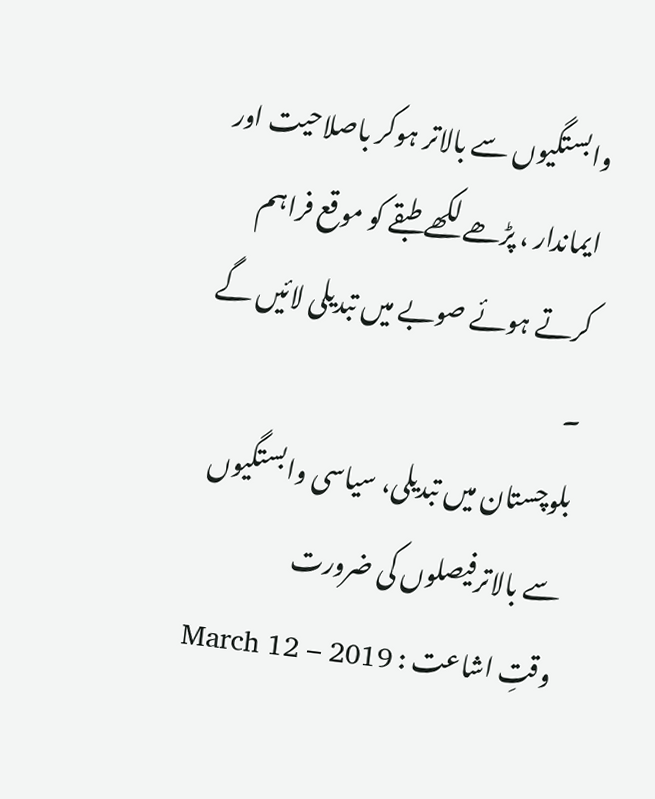وابستگیوں سے بالاتر ہوکر باصلاحیت اور ایماندار ، پڑھے لکھے طبقے کو موقع فراہم کرتے ہوئے صوبے میں تبدیلی لائیں گے ۔
بلوچستان میں تبدیلی، سیاسی وابستگیوں سے بالاترفیصلوں کی ضرورت
وقتِ اشاعت : March 12 – 2019